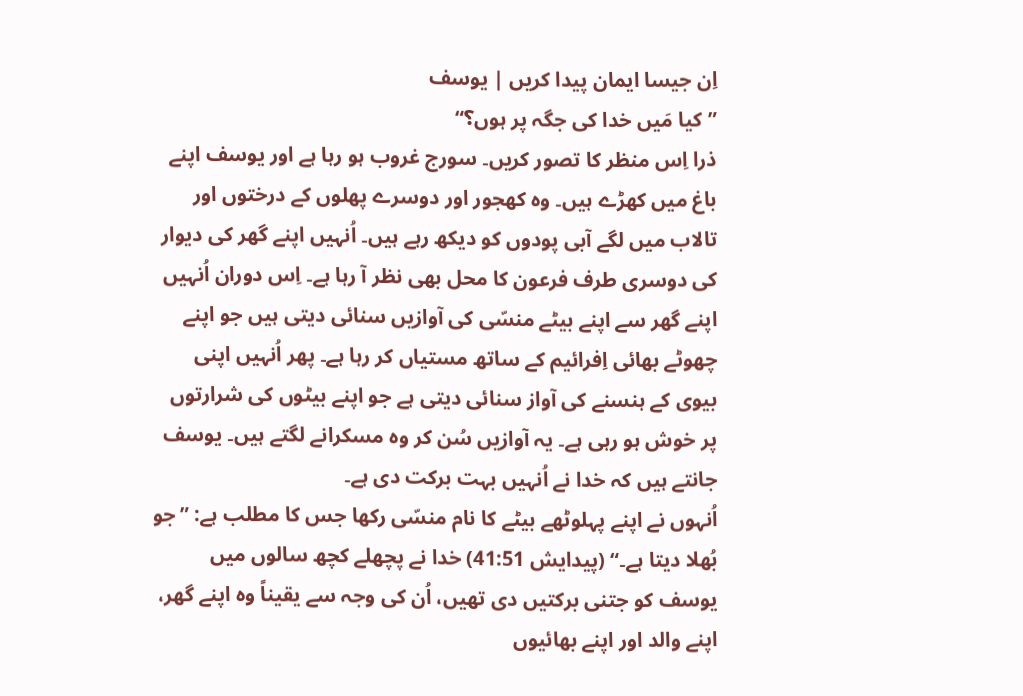اِن جیسا ایمان پیدا کریں | یوسف
”کیا مَیں خدا کی جگہ پر ہوں؟“
ذرا اِس منظر کا تصور کریں۔ سورج غروب ہو رہا ہے اور یوسف اپنے باغ میں کھڑے ہیں۔ وہ کھجور اور دوسرے پھلوں کے درختوں اور تالاب میں لگے آبی پودوں کو دیکھ رہے ہیں۔ اُنہیں اپنے گھر کی دیوار کی دوسری طرف فرعون کا محل بھی نظر آ رہا ہے۔ اِس دوران اُنہیں اپنے گھر سے اپنے بیٹے منسّی کی آوازیں سنائی دیتی ہیں جو اپنے چھوٹے بھائی اِفرائیم کے ساتھ مستیاں کر رہا ہے۔ پھر اُنہیں اپنی بیوی کے ہنسنے کی آواز سنائی دیتی ہے جو اپنے بیٹوں کی شرارتوں پر خوش ہو رہی ہے۔ یہ آوازیں سُن کر وہ مسکرانے لگتے ہیں۔ یوسف جانتے ہیں کہ خدا نے اُنہیں بہت برکت دی ہے۔
اُنہوں نے اپنے پہلوٹھے بیٹے کا نام منسّی رکھا جس کا مطلب ہے: ”جو بُھلا دیتا ہے۔“ (پیدایش 41:51) خدا نے پچھلے کچھ سالوں میں یوسف کو جتنی برکتیں دی تھیں، اُن کی وجہ سے یقیناً وہ اپنے گھر، اپنے والد اور اپنے بھائیوں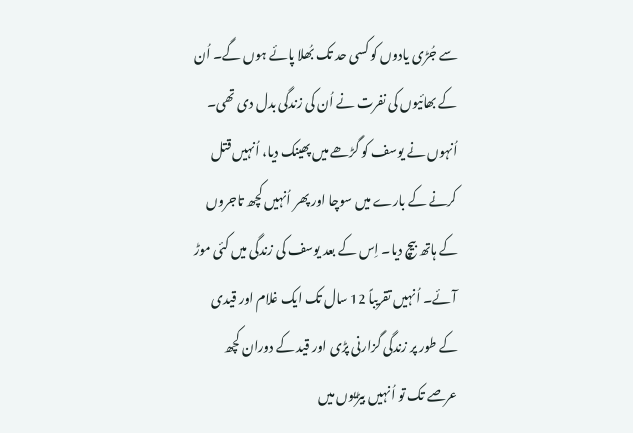سے جُڑی یادوں کو کسی حد تک بُھلا پائے ہوں گے۔ اُن کے بھائیوں کی نفرت نے اُن کی زندگی بدل دی تھی۔ اُنہوں نے یوسف کو گڑھے میں پھینک دیا، اُنہیں قتل کرنے کے بارے میں سوچا اور پھر اُنہیں کچھ تاجروں کے ہاتھ بیچ دیا۔ اِس کے بعد یوسف کی زندگی میں کئی موڑ آئے۔ اُنہیں تقریباً 12 سال تک ایک غلام اور قیدی کے طور پر زندگی گزارنی پڑی اور قید کے دوران کچھ عرصے تک تو اُنہیں بیڑیوں میں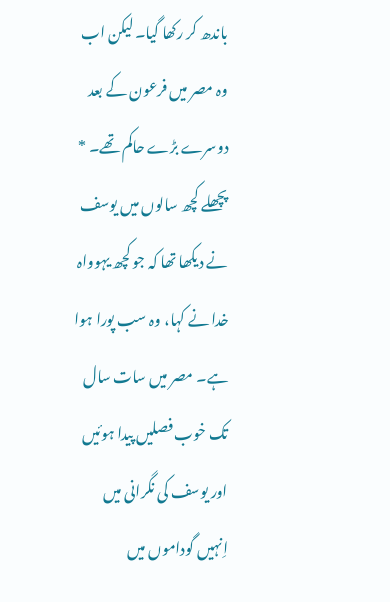باندھ کر رکھا گیا۔ لیکن اب وہ مصر میں فرعون کے بعد دوسرے بڑے حاکم تھے۔ *
پچھلے کچھ سالوں میں یوسف نے دیکھا تھا کہ جو کچھ یہوواہ خدا نے کہا، وہ سب پورا ہوا ہے۔ مصر میں سات سال تک خوب فصلیں پیدا ہوئیں اور یوسف کی نگرانی میں اِنہیں گوداموں میں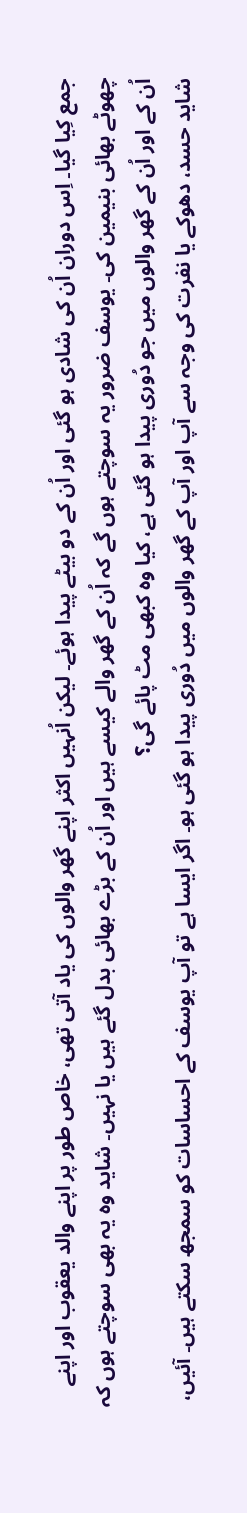جمع کِیا گیا۔ اِس دوران اُن کی شادی ہو گئی اور اُن کے دو بیٹے پیدا ہوئے۔ لیکن اُنہیں اکثر اپنے گھر والوں کی یاد آتی تھی، خاص طور پر اپنے والد یعقوب اور اپنے چھوٹے بھائی بنیمین کی۔ یوسف ضرور یہ سوچتے ہوں گے کہ اُن کے گھر والے کیسے ہیں اور اُن کے بڑے بھائی بدل گئے ہیں یا نہیں۔ شاید وہ یہ بھی سوچتے ہوں کہ اُن کے اور اُن کے گھر والوں میں جو دُوری پیدا ہو گئی ہے، کیا وہ کبھی مٹ پائے گی؟
شاید حسد، دھوکے یا نفرت کی وجہ سے آپ اور آپ کے گھر والوں میں دُوری پیدا ہو گئی ہو۔ اگر ایسا ہے تو آپ یوسف کے احساسات کو سمجھ سکتے ہیں۔ آئیں،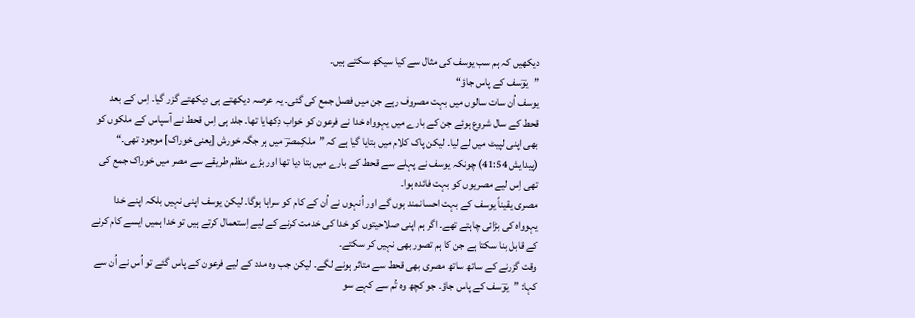دیکھیں کہ ہم سب یوسف کی مثال سے کیا سیکھ سکتے ہیں۔
”یوؔسف کے پاس جاؤ“
یوسف اُن سات سالوں میں بہت مصروف رہے جن میں فصل جمع کی گئی۔ یہ عرصہ دیکھتے ہی دیکھتے گزر گیا۔ اِس کے بعد قحط کے سال شروع ہوئے جن کے بارے میں یہوواہ خدا نے فرعون کو خواب دِکھایا تھا۔ جلد ہی اِس قحط نے آسپاس کے ملکوں کو بھی اپنی لپیٹ میں لے لیا۔ لیکن پاک کلام میں بتایا گیا ہے کہ ”ملکِمصرؔ میں ہر جگہ خورش [یعنی خوراک] موجود تھی۔“ (پیدایش 41:54) چونکہ یوسف نے پہلے سے قحط کے بارے میں بتا دیا تھا اور بڑے منظم طریقے سے مصر میں خوراک جمع کی تھی اِس لیے مصریوں کو بہت فائدہ ہوا۔
مصری یقیناً یوسف کے بہت احسانمند ہوں گے اور اُنہوں نے اُن کے کام کو سراہا ہوگا۔ لیکن یوسف اپنی نہیں بلکہ اپنے خدا یہوواہ کی بڑائی چاہتے تھے۔ اگر ہم اپنی صلاحیتوں کو خدا کی خدمت کرنے کے لیے اِستعمال کرتے ہیں تو خدا ہمیں ایسے کام کرنے کے قابل بنا سکتا ہے جن کا ہم تصور بھی نہیں کر سکتے۔
وقت گزرنے کے ساتھ ساتھ مصری بھی قحط سے متاثر ہونے لگے۔ لیکن جب وہ مدد کے لیے فرعون کے پاس گئے تو اُس نے اُن سے کہا: ”یوؔسف کے پاس جاؤ۔ جو کچھ وہ تُم سے کہے سو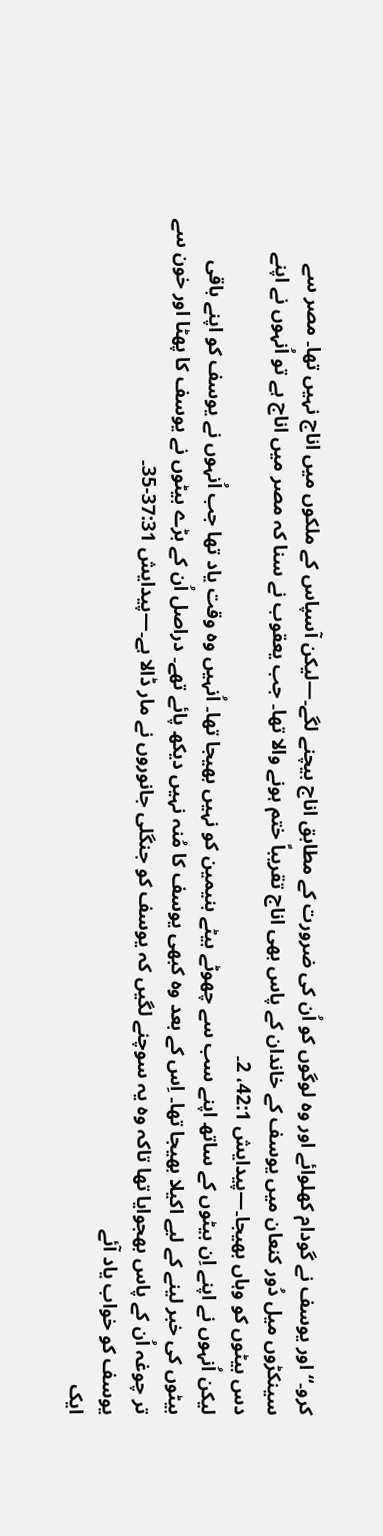کرو۔“ اور یوسف نے گودام کھلوائے اور وہ لوگوں کو اُن کی ضرورت کے مطابق اناج بیچنے لگے۔—لیکن آسپاس کے ملکوں میں اناج نہیں تھا۔ مصر سے سینکڑوں میل دُور کنعان میں یوسف کے خاندان کے پاس بھی اناج تقریباً ختم ہونے والا تھا۔ جب یعقوب نے سنا کہ مصر میں اناج ہے تو اُنہوں نے اپنے دس بیٹوں کو وہاں بھیجا۔—پیدایش 42:1، 2۔
لیکن اُنہوں نے اپنے اِن بیٹوں کے ساتھ اپنے سب سے چھوٹے بیٹے بنیمین کو نہیں بھیجا تھا۔ اُنہیں وہ وقت یاد تھا جب اُنہوں نے یوسف کو اپنے باقی بیٹوں کی خبر لینے کے لیے اکیلا بھیجا تھا۔ اِس کے بعد وہ کبھی یوسف کا مُنہ نہیں دیکھ پائے تھے۔ دراصل اُن کے بڑے بیٹوں نے یوسف کا پھٹا اور خون سے تر چوغہ اُن کے پاس بھجوایا تھا تاکہ وہ یہ سوچنے لگیں کہ یوسف کو جنگلی جانوروں نے مار ڈالا ہے۔—پیدایش 37:31-35۔
یوسف کو خواب یاد آئے
ایک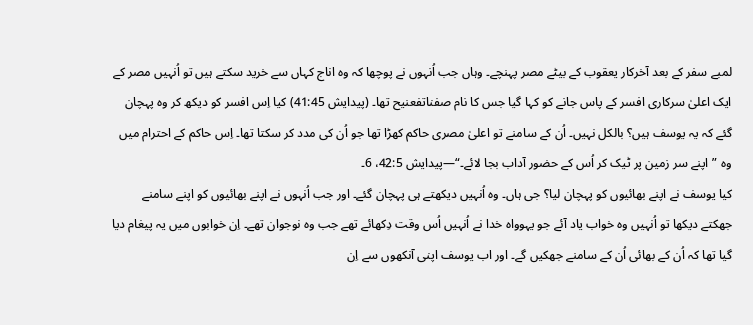لمبے سفر کے بعد آخرکار یعقوب کے بیٹے مصر پہنچے۔ وہاں جب اُنہوں نے پوچھا کہ وہ اناج کہاں سے خرید سکتے ہیں تو اُنہیں مصر کے ایک اعلیٰ سرکاری افسر کے پاس جانے کو کہا گیا جس کا نام صفناتفعنیح تھا۔ (پیدایش 41:45) کیا اِس افسر کو دیکھ کر وہ پہچان گئے کہ یہ یوسف ہیں؟ بالکل نہیں۔ اُن کے سامنے تو اعلیٰ مصری حاکم کھڑا تھا جو اُن کی مدد کر سکتا تھا۔ اِس حاکم کے احترام میں وہ ”اپنے سر زمین پر ٹیک کر اُس کے حضور آداب بجا لائے۔“—پیدایش 42:5، 6۔
کیا یوسف نے اپنے بھائیوں کو پہچان لیا؟ جی ہاں۔ وہ اُنہیں دیکھتے ہی پہچان گئے۔ اور جب اُنہوں نے اپنے بھائیوں کو اپنے سامنے جھکتے دیکھا تو اُنہیں وہ خواب یاد آئے جو یہوواہ خدا نے اُنہیں اُس وقت دِکھائے تھے جب وہ نوجوان تھے۔ اِن خوابوں میں یہ پیغام دیا گیا تھا کہ اُن کے بھائی اُن کے سامنے جھکیں گے۔ اور اب یوسف اپنی آنکھوں سے اِن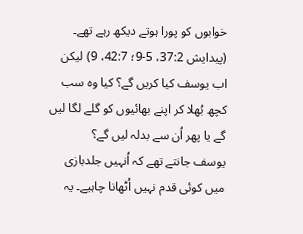خوابوں کو پورا ہوتے دیکھ رہے تھے۔ (پیدایش 37:2، 5-9؛ 42:7، 9) لیکن اب یوسف کیا کریں گے؟ کیا وہ سب کچھ بُھلا کر اپنے بھائیوں کو گلے لگا لیں گے یا پھر اُن سے بدلہ لیں گے؟
یوسف جانتے تھے کہ اُنہیں جلدبازی میں کوئی قدم نہیں اُٹھانا چاہیے۔ یہ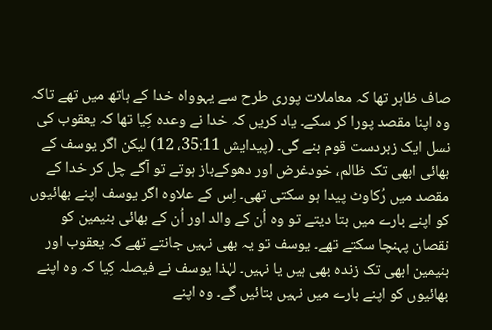صاف ظاہر تھا کہ معاملات پوری طرح سے یہوواہ خدا کے ہاتھ میں تھے تاکہ وہ اپنا مقصد پورا کر سکے۔ یاد کریں کہ خدا نے وعدہ کِیا تھا کہ یعقوب کی نسل ایک زبردست قوم بنے گی۔ (پیدایش 35:11، 12) لیکن اگر یوسف کے بھائی ابھی تک ظالم، خودغرض اور دھوکےباز ہوتے تو آگے چل کر خدا کے مقصد میں رُکاوٹ پیدا ہو سکتی تھی۔ اِس کے علاوہ اگر یوسف اپنے بھائیوں کو اپنے بارے میں بتا دیتے تو وہ اُن کے والد اور اُن کے بھائی بنیمین کو نقصان پہنچا سکتے تھے۔ یوسف تو یہ بھی نہیں جانتے تھے کہ یعقوب اور بنیمین ابھی تک زندہ بھی ہیں یا نہیں۔ لہٰذا یوسف نے فیصلہ کِیا کہ وہ اپنے بھائیوں کو اپنے بارے میں نہیں بتائیں گے۔ وہ اپنے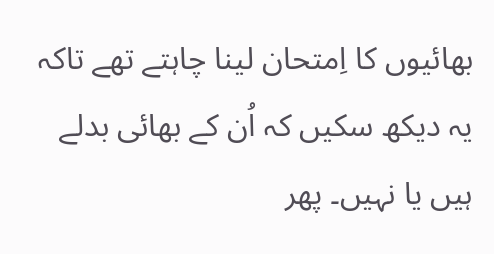بھائیوں کا اِمتحان لینا چاہتے تھے تاکہ یہ دیکھ سکیں کہ اُن کے بھائی بدلے ہیں یا نہیں۔ پھر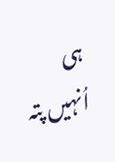ہی اُنہیں پتہ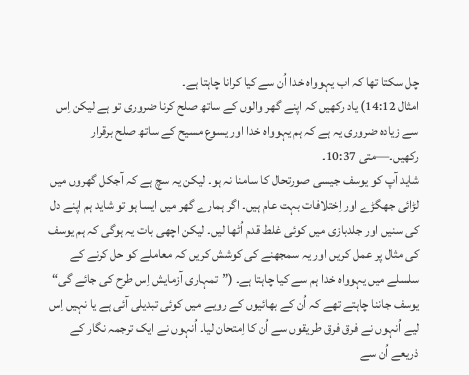چل سکتا تھا کہ اب یہوواہ خدا اُن سے کیا کرانا چاہتا ہے۔
امثال 14:12) یاد رکھیں کہ اپنے گھر والوں کے ساتھ صلح کرنا ضروری تو ہے لیکن اِس سے زیادہ ضروری یہ ہے کہ ہم یہوواہ خدا اور یسوع مسیح کے ساتھ صلح برقرار رکھیں۔—متی 10:37۔
شاید آپ کو یوسف جیسی صورتحال کا سامنا نہ ہو۔ لیکن یہ سچ ہے کہ آجکل گھروں میں لڑائی جھگڑے اور اِختلافات بہت عام ہیں۔ اگر ہمارے گھر میں ایسا ہو تو شاید ہم اپنے دل کی سنیں اور جلدبازی میں کوئی غلط قدم اُٹھا لیں۔ لیکن اچھی بات یہ ہوگی کہ ہم یوسف کی مثال پر عمل کریں اور یہ سمجھنے کی کوشش کریں کہ معاملے کو حل کرنے کے سلسلے میں یہوواہ خدا ہم سے کیا چاہتا ہے۔ (”تمہاری آزمایش اِس طرح کی جائے گی“
یوسف جاننا چاہتے تھے کہ اُن کے بھائیوں کے رویے میں کوئی تبدیلی آئی ہے یا نہیں اِس لیے اُنہوں نے فرق فرق طریقوں سے اُن کا اِمتحان لیا۔ اُنہوں نے ایک ترجمہ نگار کے ذریعے اُن سے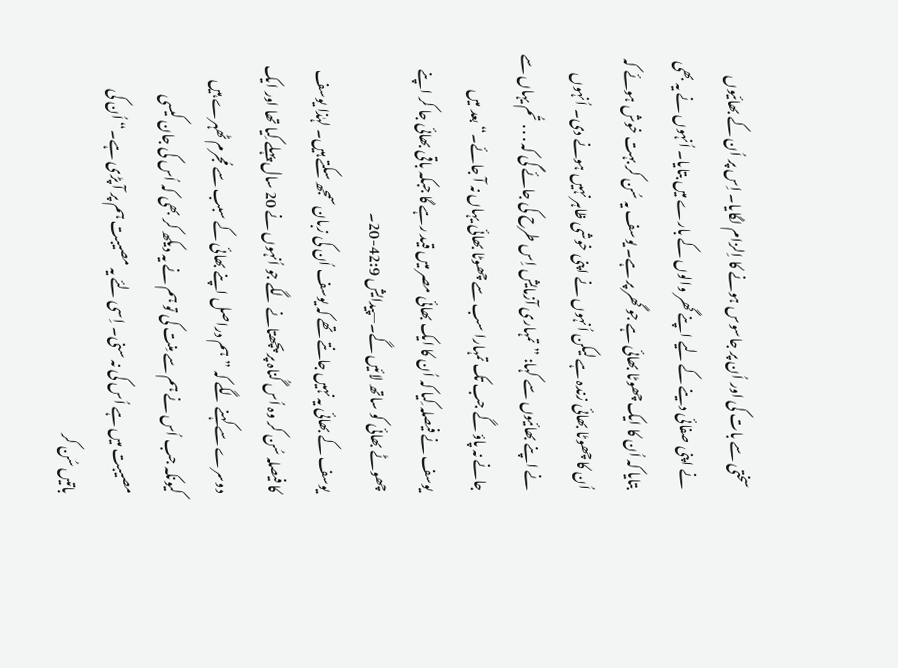سختی سے بات کی اور اُن پر جاسوس ہونے کا اِلزام لگایا۔ اِس پر اُن کے بھائیوں نے اپنی صفائی دینے کے لیے اپنے گھر والوں کے بارے میں بتایا۔ اُنہوں نے یہ بھی بتایا کہ اُن کا ایک چھوٹا بھائی ہے جو گھر پر ہے۔ یوسف یہ سُن کر بہت خوش ہوئے کہ اُن کا چھوٹا بھائی زندہ ہے لیکن اُنہوں نے اپنی خوشی ظاہر نہیں ہونے دی۔ اُنہوں نے اپنے بھائیوں سے کہا: ”تمہاری آزمایش اِس طرح کی جائے گی کہ . . . تُم یہاں سے جانے نہ پاؤ گے جب تک تمہارا سب سے چھوٹا بھائی یہاں نہ آ جائے۔“ بعد میں یوسف نے فیصلہ کِیا کہ اُن کا ایک بھائی مصر میں قید رہے گا جبکہ باقی بھائی جا کر اپنے چھوٹے بھائی کو ساتھ لائیں گے۔—پیدایش 42:9-20۔
یوسف کے بھائی یہ نہیں جانتے تھے کہ یوسف اُن کی زبان سمجھ سکتے ہیں۔ لہٰذا یوسف کا فیصلہ سُن کر وہ اُس گُناہ پر پچھتانے لگے جو اُنہوں نے 20 سال پہلے کِیا تھا اور ایک دوسرے سے کہنے لگے کہ ”ہم دراصل اپنے بھائی کے سبب سے مُجرم ٹھہرے ہیں کیونکہ جب اُس نے ہم سے مِنت کی تو ہم نے یہ دیکھ کر بھی کہ اُس کی جان کیسی مصیبت میں ہے اُس کی نہ سنی۔ اِسی لئے یہ مصیبت ہم پر آ پڑی ہے۔“ اُن کی باتیں سُن کر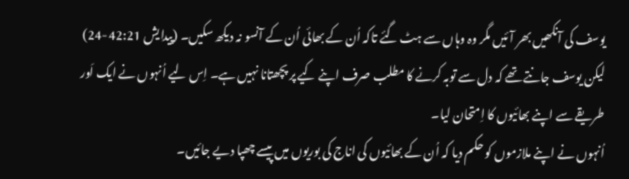یوسف کی آنکھیں بھر آئیں مگر وہ وہاں سے ہٹ گئے تاکہ اُن کے بھائی اُن کے آنسو نہ دیکھ سکیں۔ (پیدایش 42:21-24) لیکن یوسف جانتے تھے کہ دل سے توبہ کرنے کا مطلب صرف اپنے کیے پر پچھتانا نہیں ہے۔ اِس لیے اُنہوں نے ایک اَور طریقے سے اپنے بھائیوں کا اِمتحان لیا۔
اُنہوں نے اپنے ملازموں کو حکم دیا کہ اُن کے بھائیوں کی اناج کی بوریوں میں پیسے چھپا دیے جائیں۔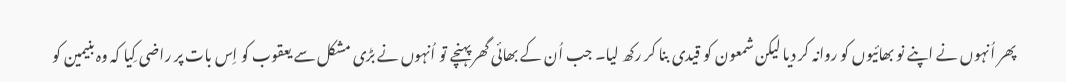پھر اُنہوں نے اپنے نو بھائیوں کو روانہ کر دیا لیکن شمعون کو قیدی بنا کر رکھ لیا۔ جب اُن کے بھائی گھر پہنچے تو اُنہوں نے بڑی مشکل سے یعقوب کو اِس بات پر راضی کِیا کہ وہ بنیمین کو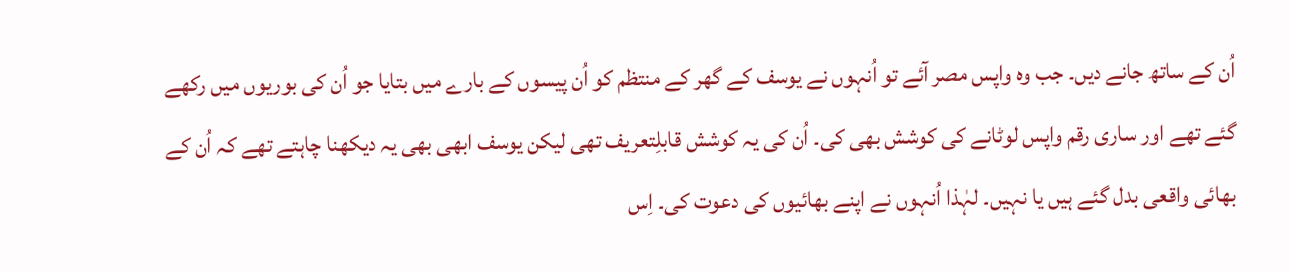اُن کے ساتھ جانے دیں۔ جب وہ واپس مصر آئے تو اُنہوں نے یوسف کے گھر کے منتظم کو اُن پیسوں کے بارے میں بتایا جو اُن کی بوریوں میں رکھے گئے تھے اور ساری رقم واپس لوٹانے کی کوشش بھی کی۔ اُن کی یہ کوشش قابلِتعریف تھی لیکن یوسف ابھی بھی یہ دیکھنا چاہتے تھے کہ اُن کے بھائی واقعی بدل گئے ہیں یا نہیں۔ لہٰذا اُنہوں نے اپنے بھائیوں کی دعوت کی۔ اِس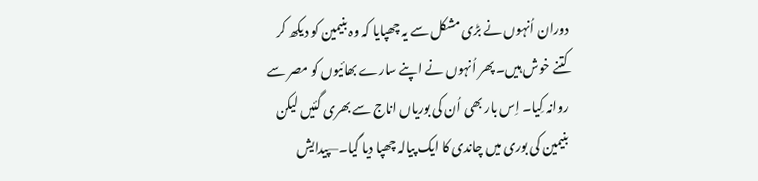دوران اُنہوں نے بڑی مشکل سے یہ چھپایا کہ وہ بنیمین کو دیکھ کر کتنے خوش ہیں۔ پھر اُنہوں نے اپنے سارے بھائیوں کو مصر سے روانہ کِیا۔ اِس بار بھی اُن کی بوریاں اناج سے بھری گئیں لیکن بنیمین کی بوری میں چاندی کا ایک پیالہ چھپا دیا گیا۔—پیدایش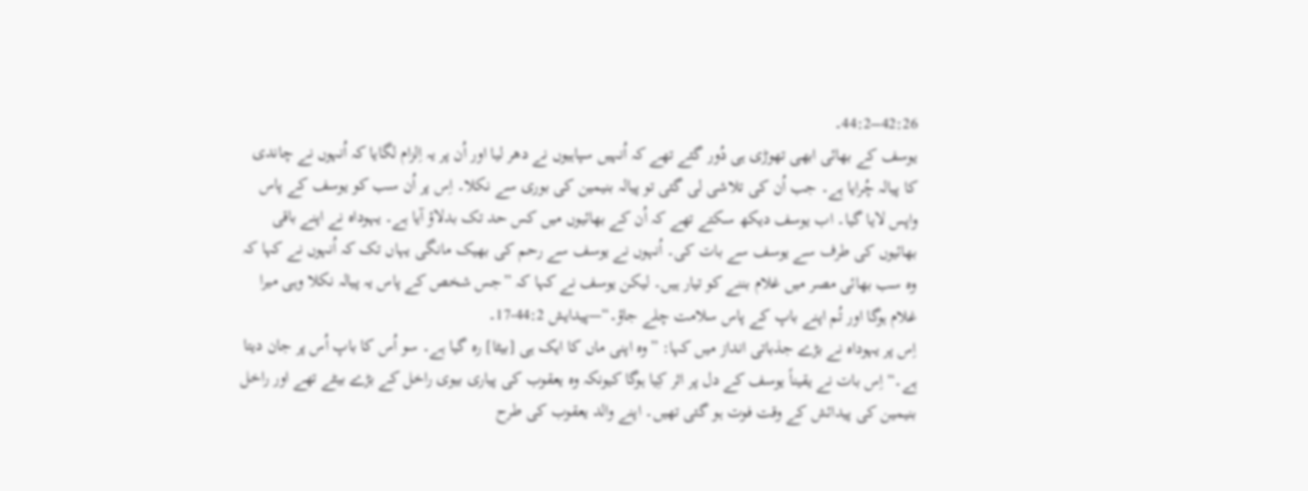42:26–44:2۔
یوسف کے بھائی ابھی تھوڑی ہی دُور گئے تھے کہ اُنہیں سپاہیوں نے دھر لیا اور اُن پر یہ اِلزام لگایا کہ اُنہوں نے چاندی کا پیالہ چُرایا ہے۔ جب اُن کی تلاشی لی گئی تو پیالہ بنیمین کی بوری سے نکلا۔ اِس پر اُن سب کو یوسف کے پاس واپس لایا گیا۔ اب یوسف دیکھ سکتے تھے کہ اُن کے بھائیوں میں کس حد تک بدلاؤ آیا ہے۔ یہوداہ نے اپنے باقی بھائیوں کی طرف سے یوسف سے بات کی۔ اُنہوں نے یوسف سے رحم کی بھیک مانگی یہاں تک کہ اُنہوں نے کہا کہ وہ سب بھائی مصر میں غلام بننے کو تیار ہیں۔ لیکن یوسف نے کہا کہ ”جس شخص کے پاس یہ پیالہ نکلا وہی میرا غلام ہوگا اور تُم اپنے باپ کے پاس سلامت چلے جاؤ۔“—پیدایش 44:2-17۔
اِس پر یہوداہ نے بڑے جذباتی انداز میں کہا: ”وہ اپنی ماں کا ایک ہی [بیٹا] رہ گیا ہے۔ سو اُس کا باپ اُس پر جان دیتا ہے۔“ اِس بات نے یقیناً یوسف کے دل پر اثر کِیا ہوگا کیونکہ وہ یعقوب کی پیاری بیوی راخل کے بڑے بیٹے تھے اور راخل بنیمین کی پیدائش کے وقت فوت ہو گئی تھیں۔ اپنے والد یعقوب کی طرح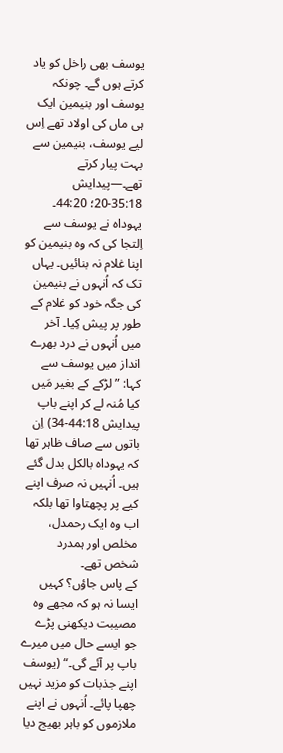یوسف بھی راخل کو یاد کرتے ہوں گے۔ چونکہ یوسف اور بنیمین ایک ہی ماں کی اولاد تھے اِس لیے یوسف، بنیمین سے بہت پیار کرتے تھے۔—پیدایش 35:18-20؛ 44:20۔
یہوداہ نے یوسف سے اِلتجا کی کہ وہ بنیمین کو اپنا غلام نہ بنائیں۔ یہاں تک کہ اُنہوں نے بنیمین کی جگہ خود کو غلام کے طور پر پیش کِیا۔ آخر میں اُنہوں نے درد بھرے انداز میں یوسف سے کہا: ”لڑکے کے بغیر مَیں کیا مُنہ لے کر اپنے باپ پیدایش 44:18-34) اِن باتوں سے صاف ظاہر تھا کہ یہوداہ بالکل بدل گئے ہیں۔ اُنہیں نہ صرف اپنے کیے پر پچھتاوا تھا بلکہ اب وہ ایک رحمدل، مخلص اور ہمدرد شخص تھے۔
کے پاس جاؤں؟ کہیں ایسا نہ ہو کہ مجھے وہ مصیبت دیکھنی پڑے جو ایسے حال میں میرے باپ پر آئے گی۔“ (یوسف اپنے جذبات کو مزید نہیں چھپا پائے۔ اُنہوں نے اپنے ملازموں کو باہر بھیج دیا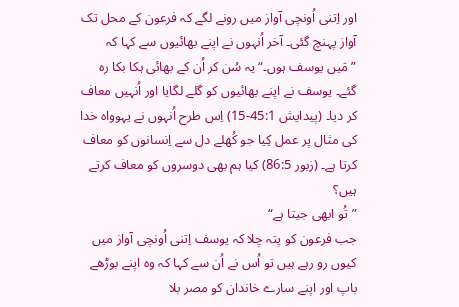اور اِتنی اُونچی آواز میں رونے لگے کہ فرعون کے محل تک آواز پہنچ گئی۔ آخر اُنہوں نے اپنے بھائیوں سے کہا کہ ”مَیں یوسف ہوں۔“ یہ سُن کر اُن کے بھائی ہکا بکا رہ گئے۔ یوسف نے اپنے بھائیوں کو گلے لگایا اور اُنہیں معاف کر دیا۔ (پیدایش 45:1-15) اِس طرح اُنہوں نے یہوواہ خدا کی مثال پر عمل کِیا جو کُھلے دل سے اِنسانوں کو معاف کرتا ہے۔ (زبور 86:5) کیا ہم بھی دوسروں کو معاف کرتے ہیں؟
”تُو ابھی جیتا ہے“
جب فرعون کو پتہ چلا کہ یوسف اِتنی اُونچی آواز میں کیوں رو رہے ہیں تو اُس نے اُن سے کہا کہ وہ اپنے بوڑھے باپ اور اپنے سارے خاندان کو مصر بلا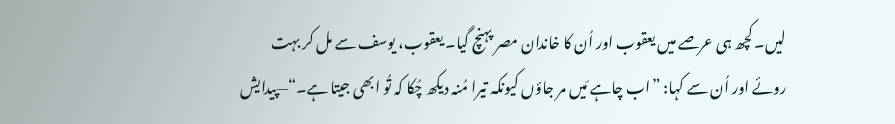لیں۔ کچھ ہی عرصے میں یعقوب اور اُن کا خاندان مصر پہنچ گیا۔ یعقوب، یوسف سے مل کر بہت روئے اور اُن سے کہا: ”اب چاہے مَیں مر جاؤں کیونکہ تیرا مُنہ دیکھ چُکا کہ تُو ابھی جیتا ہے۔“—پیدایش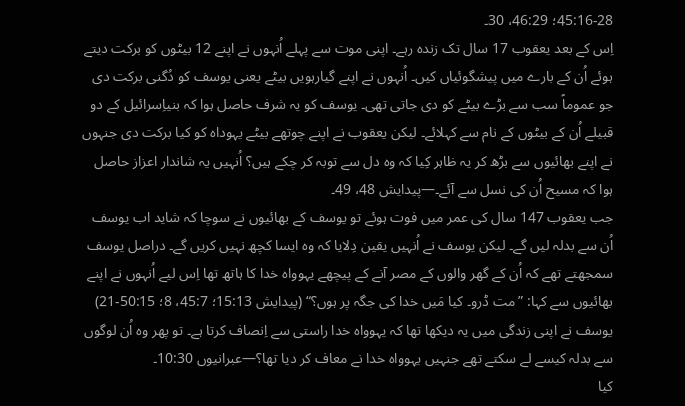45:16-28؛ 46:29، 30۔
اِس کے بعد یعقوب 17 سال تک زندہ رہے۔ اپنی موت سے پہلے اُنہوں نے اپنے 12 بیٹوں کو برکت دیتے ہوئے اُن کے بارے میں پیشگوئیاں کیں۔ اُنہوں نے اپنے گیارہویں بیٹے یعنی یوسف کو دُگنی برکت دی جو عموماً سب سے بڑے بیٹے کو دی جاتی تھی۔ یوسف کو یہ شرف حاصل ہوا کہ بنیاِسرائیل کے دو قبیلے اُن کے بیٹوں کے نام سے کہلائے۔ لیکن یعقوب نے اپنے چوتھے بیٹے یہوداہ کو کیا برکت دی جنہوں نے اپنے بھائیوں سے بڑھ کر یہ ظاہر کِیا کہ وہ دل سے توبہ کر چکے ہیں؟ اُنہیں یہ شاندار اعزاز حاصل ہوا کہ مسیح اُن کی نسل سے آئے۔—پیدایش 48، 49۔
جب یعقوب 147 سال کی عمر میں فوت ہوئے تو یوسف کے بھائیوں نے سوچا کہ شاید اب یوسف اُن سے بدلہ لیں گے۔ لیکن یوسف نے اُنہیں یقین دِلایا کہ وہ ایسا کچھ نہیں کریں گے۔ دراصل یوسف سمجھتے تھے کہ اُن کے گھر والوں کے مصر آنے کے پیچھے یہوواہ خدا کا ہاتھ تھا اِس لیے اُنہوں نے اپنے بھائیوں سے کہا: ”مت ڈرو۔ کیا مَیں خدا کی جگہ پر ہوں؟“ (پیدایش 15:13؛ 45:7، 8؛ 50:15-21) یوسف نے اپنی زندگی میں یہ دیکھا تھا کہ یہوواہ خدا راستی سے اِنصاف کرتا ہے۔ تو پھر وہ اُن لوگوں سے بدلہ کیسے لے سکتے تھے جنہیں یہوواہ خدا نے معاف کر دیا تھا؟—عبرانیوں 10:30۔
کیا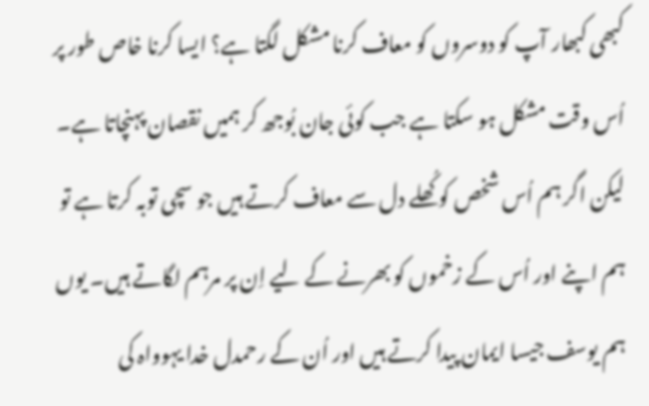کبھی کبھار آپ کو دوسروں کو معاف کرنا مشکل لگتا ہے؟ ایسا کرنا خاص طور پر اُس وقت مشکل ہو سکتا ہے جب کوئی جان بُوجھ کر ہمیں نقصان پہنچاتا ہے۔ لیکن اگر ہم اُس شخص کو کُھلے دل سے معاف کرتے ہیں جو سچی توبہ کرتا ہے تو ہم اپنے اور اُس کے زخموں کو بھرنے کے لیے اِن پر مرہم لگاتے ہیں۔ یوں ہم یوسف جیسا ایمان پیدا کرتے ہیں اور اُن کے رحمدل خدا یہوواہ کی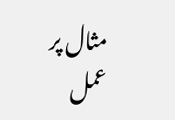مثال پر عمل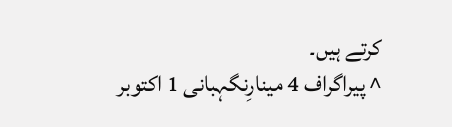کرتے ہیں۔
^ پیراگراف 4 مینارِنگہبانی 1 اکتوبر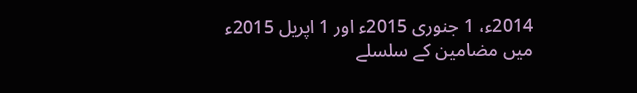2014ء، 1 جنوری 2015ء اور 1 اپریل 2015ء میں مضامین کے سلسلے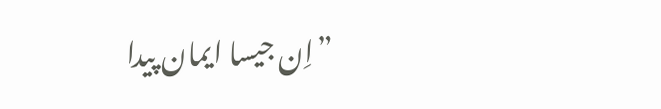”اِن جیسا ایمان پیدا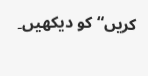کریں“ کو دیکھیں۔